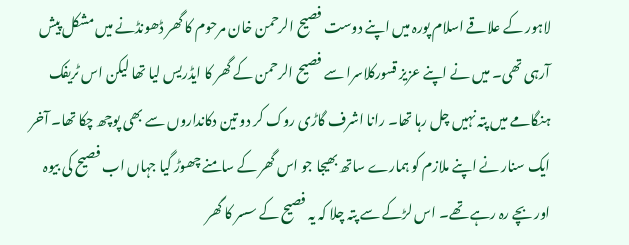لاہور کے علاقے اسلام پورہ میں اپنے دوست فصیح الرحمن خان مرحوم کا گھر ڈھونڈنے میں مشکل پیش آرہی تھی۔ میں نے اپنے عزیز قسورکلاسرا سے فصیح الرحمن کے گھر کا ایڈریس لیا تھا لیکن اس ٹریفک ہنگامے میں پتہ نہیں چل رہا تھا۔ رانا اشرف گاڑی روک کر دو تین دکانداروں سے بھی پوچھ چکا تھا۔ آخر ایک سنار نے اپنے ملازم کو ہمارے ساتھ بھیجا جو اس گھر کے سامنے چھوڑ گیا جہاں اب فصیح کی بیوہ اور بچے رہ رہے تھے۔ اس لڑکے سے پتہ چلا کہ یہ فصیح کے سسر کا گھر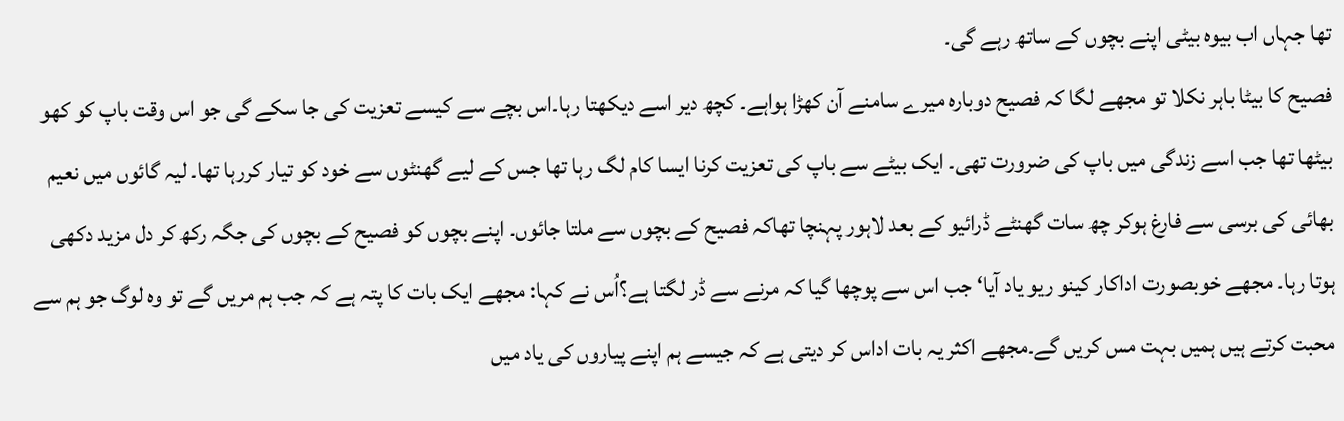تھا جہاں اب بیوہ بیٹی اپنے بچوں کے ساتھ رہے گی۔
فصیح کا بیٹا باہر نکلا تو مجھے لگا کہ فصیح دوبارہ میرے سامنے آن کھڑا ہواہے۔ کچھ دیر اسے دیکھتا رہا۔اس بچے سے کیسے تعزیت کی جا سکے گی جو اس وقت باپ کو کھو بیٹھا تھا جب اسے زندگی میں باپ کی ضرورت تھی۔ ایک بیٹے سے باپ کی تعزیت کرنا ایسا کام لگ رہا تھا جس کے لیے گھنٹوں سے خود کو تیار کررہا تھا۔ لیہ گائوں میں نعیم بھائی کی برسی سے فارغ ہوکر چھ سات گھنٹے ڈرائیو کے بعد لاہور پہنچا تھاکہ فصیح کے بچوں سے ملتا جائوں۔ اپنے بچوں کو فصیح کے بچوں کی جگہ رکھ کر دل مزید دکھی ہوتا رہا۔ مجھے خوبصورت اداکار کینو ریو یاد آیا‘ جب اس سے پوچھا گیا کہ مرنے سے ڈر لگتا ہے؟اُس نے کہا: مجھے ایک بات کا پتہ ہے کہ جب ہم مریں گے تو وہ لوگ جو ہم سے محبت کرتے ہیں ہمیں بہت مس کریں گے۔مجھے اکثر یہ بات اداس کر دیتی ہے کہ جیسے ہم اپنے پیاروں کی یاد میں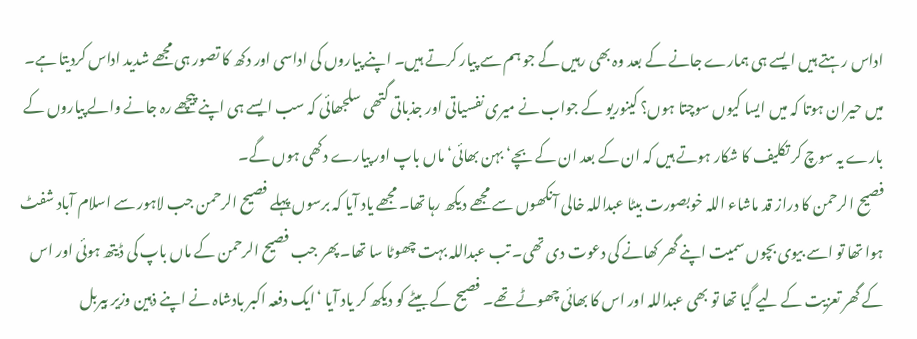اداس رہتے ہیں ایسے ہی ہمارے جانے کے بعد وہ بھی رہیں گے جو ہم سے پیار کرتے ہیں۔ اپنے پیاروں کی اداسی اور دکھ کا تصور ہی مجھے شدید اداس کردیتا ہے۔ میں حیران ہوتا کہ میں ایسا کیوں سوچتا ہوں؟ کینوریو کے جواب نے میری نفسیاتی اور جذباتی گتھی سلجھائی کہ سب ایسے ہی اپنے پیچھے رہ جانے والے پیاروں کے بارے یہ سوچ کر تکلیف کا شکار ہوتے ہیں کہ ان کے بعد ان کے بچے‘ بہن بھائی‘ ماں باپ اور پیارے دکھی ہوں گے۔
فصیح الرحمن کا دراز قد ماشاء اللہ خوبصورت بیٹا عبداللہ خالی آنکھوں سے مجھے دیکھ رہا تھا۔ مجھے یاد آیا کہ برسوں پہلے فصیح الرحمن جب لاہور سے اسلام آباد شفٹ ہوا تھا تو اسے بیوی بچوں سمیت اپنے گھر کھانے کی دعوت دی تھی۔ تب عبداللہ بہت چھوٹا سا تھا۔ پھر جب فصیح الرحمن کے ماں باپ کی ڈیتھ ہوئی اور اس کے گھر تعزیت کے لیے گیا تھا تو بھی عبداللہ اور اس کا بھائی چھوٹے تھے۔ فصیح کے بیٹے کو دیکھ کر یاد آیا ‘ایک دفعہ اکبر بادشاہ نے اپنے ذہین وزیر بیربل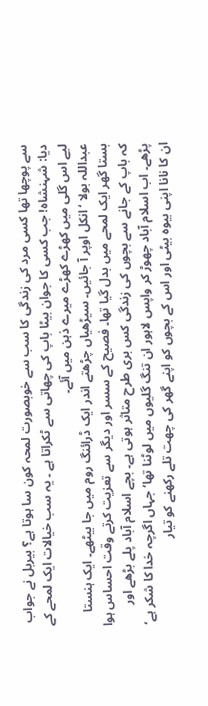سے پوچھا تھا کسی مرد کی زندگی کا سب سے خوبصورت لمحہ کون سا ہوتا ہے؟ بیربل نے جواب دیا: شہنشاہ! جب کسی کا جوان بیٹا باپ کی چھاتی سے ٹکراتا ہے ۔ یہ سب خیالات ایک لمحے کے لیے اس گلی میں کھڑے کھڑے میرے ذہن میں آئے۔
عبداللہ بولا ‘انکل اوپر آ جائیں۔ سیڑھیاں چڑھتے اندر ایک ڈرائنگ روم میں جا بیٹھے۔ ایک ہنستا بستا گھر ایک لمحے میں بدل گیا تھا۔ فصیح کے سسر اور دیگر سے تعزیت کرتے وقت احساس ہوا کہ باپ کے جانے سے بچوں کی زندگی کس بری طرح متاثر ہوتی ہے۔ بچے اسلام آباد پلے بڑھے اور پڑھے۔ اب اسلام آباد چھوڑ کر واپس لاہور ان تنگ گلیوں میں لوٹنا تھا‘ جہاں اگرچہ خدا کا شکر ہے‘ ان کا نانا اپنی بیوہ بیٹی اور اس کے بچوں کو اپنے گھر کی چھت تلے رکھنے کو تیار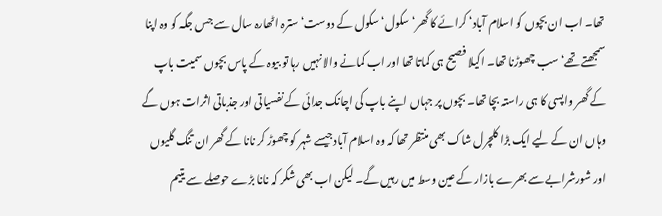تھا۔ اب ان بچوں کو اسلام آباد‘ کرائے کا گھر‘ سکول‘سکول کے دوست‘ سترہ اٹھارہ سال سے جس جگہ کو وہ اپنا سمجھتے تھے‘ سب چھوڑنا تھا۔ اکیلا فصیح ہی کماتا تھا اور اب کمانے والا نہیں رہا تو بیوہ کے پاس بچوں سمیت باپ کے گھر واپسی کا ہی راستہ بچا تھا۔ بچوں پر جہاں اپنے باپ کی اچانک جدائی کے نفسیاتی اور جذباتی اثرات ہوں گے وہاں ان کے لیے ایک بڑا کلچرل شاک بھی منتظر تھا کہ وہ اسلام آبادجیسے شہر کو چھوڑ کر نانا کے گھر ان تنگ گلیوں اور شورشرابے سے بھرے بازار کے عین وسط میں رہیں گے۔ لیکن اب بھی شکر کہ نانا بڑے حوصلے سے یتیم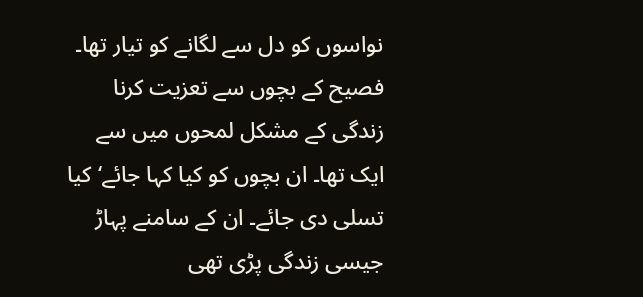نواسوں کو دل سے لگانے کو تیار تھا۔ فصیح کے بچوں سے تعزیت کرنا زندگی کے مشکل لمحوں میں سے ایک تھا۔ ان بچوں کو کیا کہا جائے‘کیا تسلی دی جائے۔ ان کے سامنے پہاڑ جیسی زندگی پڑی تھی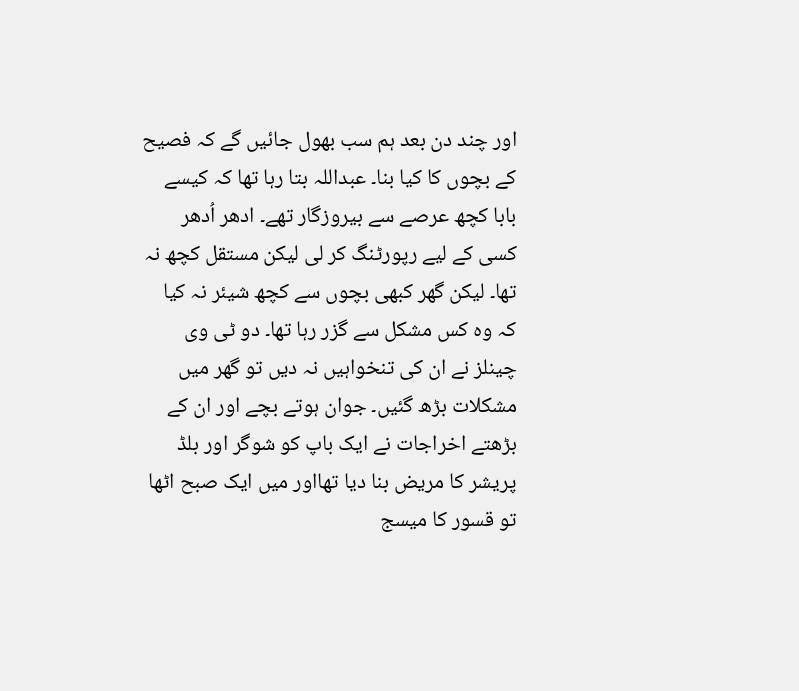اور چند دن بعد ہم سب بھول جائیں گے کہ فصیح کے بچوں کا کیا بنا۔ عبداللہ بتا رہا تھا کہ کیسے بابا کچھ عرصے سے بیروزگار تھے۔ ادھر اُدھر کسی کے لیے رپورٹنگ کر لی لیکن مستقل کچھ نہ تھا۔ لیکن گھر کبھی بچوں سے کچھ شیئر نہ کیا کہ وہ کس مشکل سے گزر رہا تھا۔ دو ٹی وی چینلز نے ان کی تنخواہیں نہ دیں تو گھر میں مشکلات بڑھ گئیں۔ جوان ہوتے بچے اور ان کے بڑھتے اخراجات نے ایک باپ کو شوگر اور بلڈ پریشر کا مریض بنا دیا تھااور میں ایک صبح اٹھا تو قسور کا میسج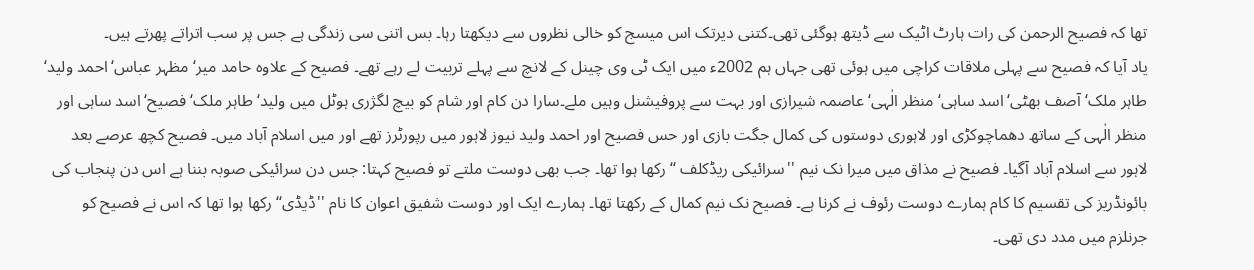تھا کہ فصیح الرحمن کی رات ہارٹ اٹیک سے ڈیتھ ہوگئی تھی۔کتنی دیرتک اس میسج کو خالی نظروں سے دیکھتا رہا۔ بس اتنی سی زندگی ہے جس پر سب اتراتے پھرتے ہیں۔
یاد آیا کہ فصیح سے پہلی ملاقات کراچی میں ہوئی تھی جہاں ہم 2002ء میں ایک ٹی وی چینل کے لانچ سے پہلے تربیت لے رہے تھے۔ فصیح کے علاوہ حامد میر‘ مظہر عباس‘احمد ولید‘ طاہر ملک‘ آصف بھٹی‘ اسد ساہی‘ منظر الٰہی‘ عاصمہ شیرازی اور بہت سے پروفیشنل وہیں ملے۔سارا دن کام اور شام کو بیچ لگژری ہوٹل میں ولید‘ طاہر ملک‘ فصیح‘ اسد ساہی اور منظر الٰہی کے ساتھ دھماچوکڑی اور لاہوری دوستوں کی کمال جگت بازی اور حس فصیح اور احمد ولید نیوز لاہور میں رپورٹرز تھے اور میں اسلام آباد میں۔ فصیح کچھ عرصے بعد لاہور سے اسلام آباد آگیا۔ فصیح نے مذاق میں میرا نک نیم ''سرائیکی ریڈکلف ‘‘ رکھا ہوا تھا۔ جب بھی دوست ملتے تو فصیح کہتا: جس دن سرائیکی صوبہ بننا ہے اس دن پنجاب کی بائونڈریز کی تقسیم کا کام ہمارے دوست رئوف نے کرنا ہے۔ فصیح نک نیم کمال کے رکھتا تھا۔ ہمارے ایک اور دوست شفیق اعوان کا نام ''ڈیڈی‘‘رکھا ہوا تھا کہ اس نے فصیح کو جرنلزم میں مدد دی تھی۔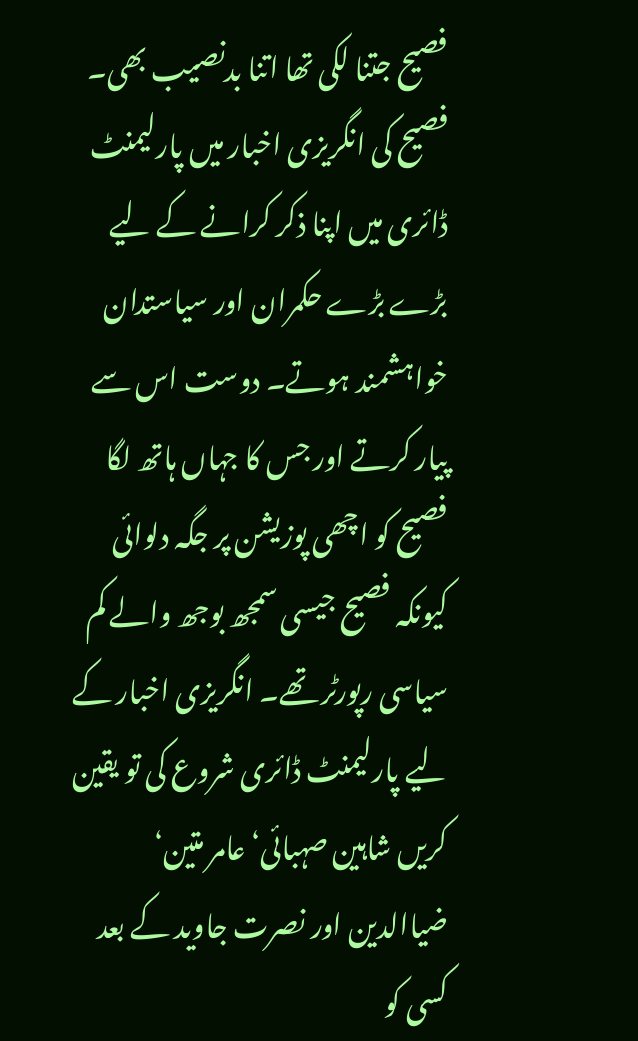فصیح جتنا لکی تھا اتنا بدنصیب بھی۔ فصیح کی انگریزی اخبار میں پارلیمنٹ ڈائری میں اپنا ذکر کرانے کے لیے بڑے بڑے حکمران اور سیاستدان خواہشمند ہوتے۔ دوست اس سے پیار کرتے اور جس کا جہاں ہاتھ لگا فصیح کو اچھی پوزیشن پر جگہ دلوائی کیونکہ فصیح جیسی سمجھ بوجھ والے کم سیاسی رپورٹر تھے۔ انگریزی اخبار کے لیے پارلیمنٹ ڈائری شروع کی تو یقین کریں شاہین صہبائی‘ عامر متین‘ ضیاالدین اور نصرت جاوید کے بعد کسی کو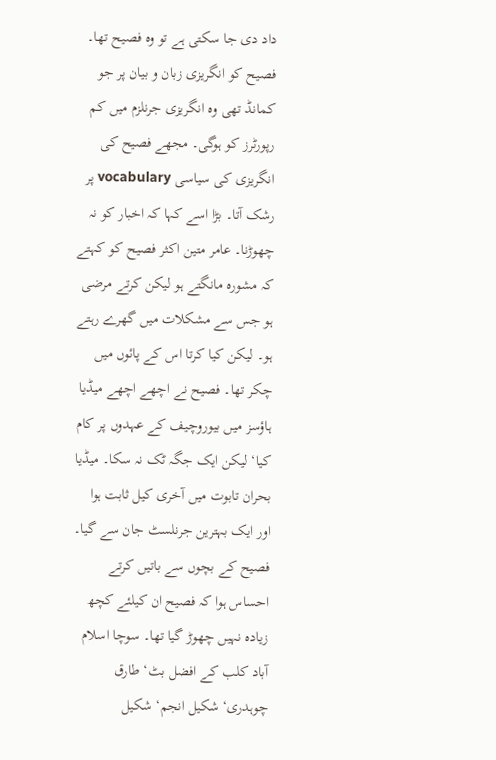داد دی جا سکتی ہے تو وہ فصیح تھا۔ فصیح کو انگریزی زبان و بیان پر جو کمانڈ تھی وہ انگریزی جرنلزم میں کم رپورٹرز کو ہوگی۔ مجھے فصیح کی انگریزی کی سیاسی vocabulary پر رشک آتا۔ بڑا اسے کہا کہ اخبار کو نہ چھوڑنا۔ عامر متین اکثر فصیح کو کہتے کہ مشورہ مانگتے ہو لیکن کرتے مرضی ہو جس سے مشکلات میں گھرے رہتے ہو۔ لیکن کیا کرتا اس کے پائوں میں چکر تھا۔ فصیح نے اچھے اچھے میڈیا ہاؤسز میں بیوروچیف کے عہدوں پر کام کیا‘ لیکن ایک جگہ ٹک نہ سکا۔ میڈیا بحران تابوت میں آخری کیل ثابت ہوا اور ایک بہترین جرنلسٹ جان سے گیا۔ فصیح کے بچوں سے باتیں کرتے احساس ہوا کہ فصیح ان کیلئے کچھ زیادہ نہیں چھوڑ گیا تھا۔ سوچا اسلام آباد کلب کے افضل بٹ‘ طارق چوہدری‘ شکیل انجم‘ شکیل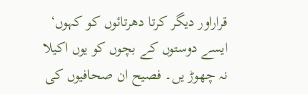قراراور دیگر کرتا دھرتائوں کو کہوں‘ ایسے دوستوں کے بچوں کو یوں اکیلا نہ چھوڑ یں۔ فصیح ان صحافیوں کی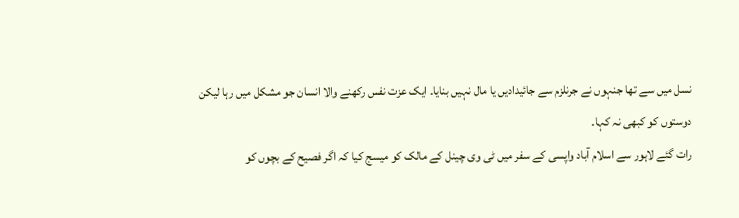نسل میں سے تھا جنہوں نے جرنلزم سے جائیدادیں یا مال نہیں بنایا۔ ایک عزت نفس رکھنے والا انسان جو مشکل میں رہا لیکن دوستوں کو کبھی نہ کہا۔
رات گئے لاہور سے اسلام آباد واپسی کے سفر میں ٹی وی چینل کے مالک کو میسج کیا کہ اگر فصیح کے بچوں کو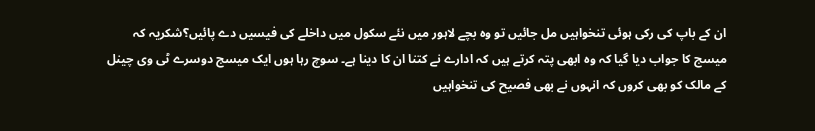ان کے باپ کی رکی ہوئی تنخواہیں مل جائیں تو وہ بچے لاہور میں نئے سکول میں داخلے کی فیسیں دے پائیں؟شکریہ کہ میسج کا جواب دیا گیا کہ وہ ابھی پتہ کرتے ہیں کہ ادارے نے کتنا ان کا دینا ہے۔ سوچ رہا ہوں ایک میسج دوسرے ٹی وی چینل کے مالک کو بھی کروں کہ انہوں نے بھی فصیح کی تنخواہیں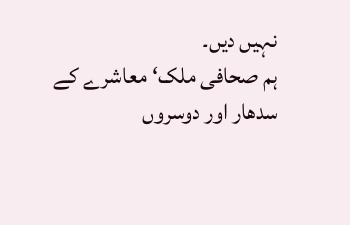نہیں دیں۔
ہم صحافی ملک‘ معاشرے کے سدھار اور دوسروں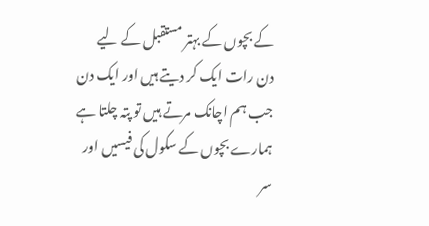کے بچوں کے بہتر مستقبل کے لیے دن رات ایک کر دیتے ہیں اور ایک دن جب ہم اچانک مرتے ہیں تو پتہ چلتا ہے ہمارے بچوں کے سکول کی فیسیں اور سر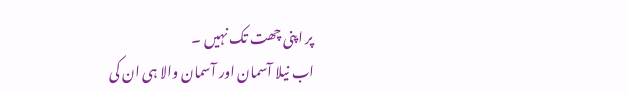پر اپنی چھت تک نہیں ۔
اب نیلا آسمان اور آسمان والا ہی ان کی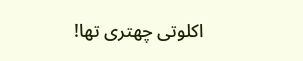اکلوتی چھتری تھا!